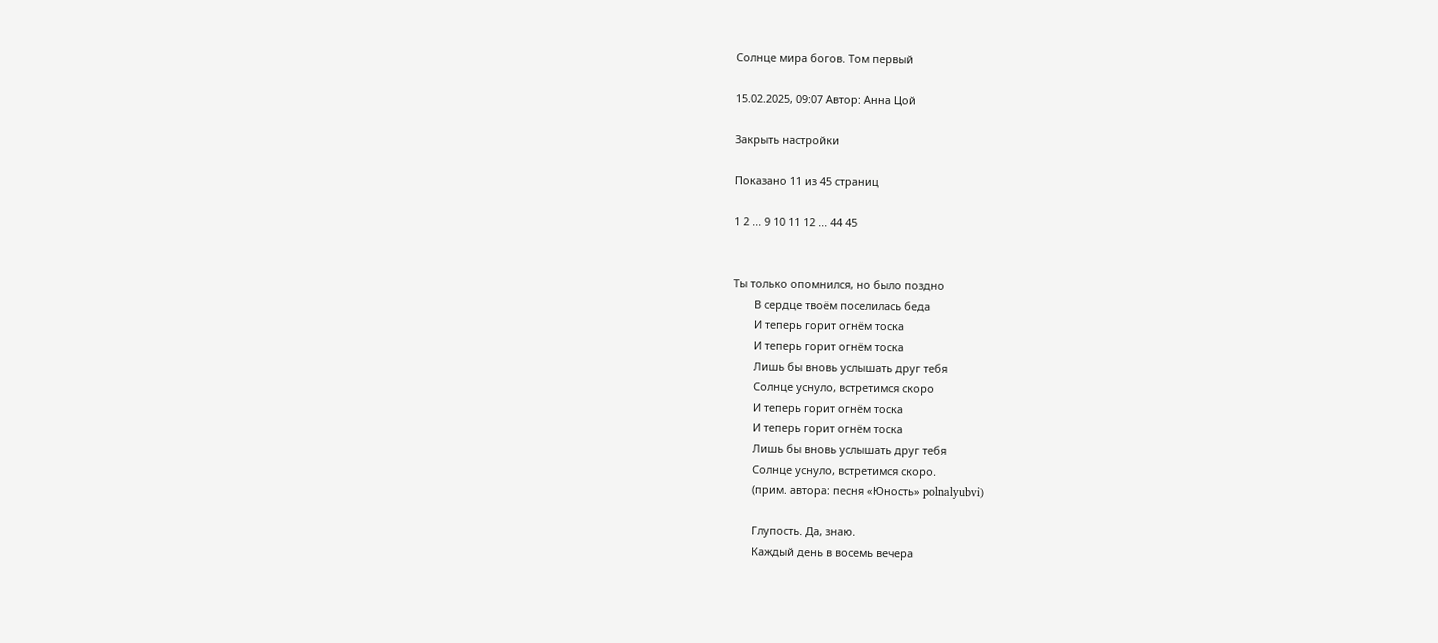Солнце мира богов. Том первый

15.02.2025, 09:07 Автор: Анна Цой

Закрыть настройки

Показано 11 из 45 страниц

1 2 ... 9 10 11 12 ... 44 45


Ты только опомнился, но было поздно
       В сердце твоём поселилась беда
       И теперь горит огнём тоска
       И теперь горит огнём тоска
       Лишь бы вновь услышать друг тебя
       Солнце уснуло, встретимся скоро
       И теперь горит огнём тоска
       И теперь горит огнём тоска
       Лишь бы вновь услышать друг тебя
       Солнце уснуло, встретимся скоро.
       (прим. автора: песня «Юность» polnalyubvi)

       Глупость. Да, знаю.
       Каждый день в восемь вечера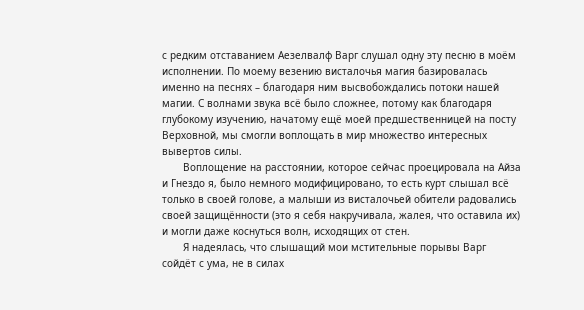с редким отставанием Аезелвалф Варг слушал одну эту песню в моём исполнении. По моему везению висталочья магия базировалась именно на песнях – благодаря ним высвобождались потоки нашей магии. С волнами звука всё было сложнее, потому как благодаря глубокому изучению, начатому ещё моей предшественницей на посту Верховной, мы смогли воплощать в мир множество интересных вывертов силы.
       Воплощение на расстоянии, которое сейчас проецировала на Айза и Гнездо я, было немного модифицировано, то есть курт слышал всё только в своей голове, а малыши из висталочьей обители радовались своей защищённости (это я себя накручивала, жалея, что оставила их) и могли даже коснуться волн, исходящих от стен.
       Я надеялась, что слышащий мои мстительные порывы Варг сойдёт с ума, не в силах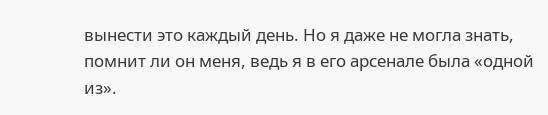вынести это каждый день. Но я даже не могла знать, помнит ли он меня, ведь я в его арсенале была «одной из».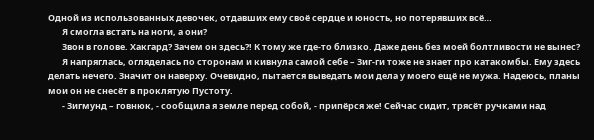Одной из использованных девочек, отдавших ему своё сердце и юность, но потерявших всё…
       Я смогла встать на ноги, а они?
       Звон в голове. Хакгард? Зачем он здесь?! К тому же где-то близко. Даже день без моей болтливости не вынес?
       Я напряглась, огляделась по сторонам и кивнула самой себе – Зиг-ги тоже не знает про катакомбы. Ему здесь делать нечего. Значит он наверху. Очевидно, пытается выведать мои дела у моего ещё не мужа. Надеюсь, планы мои он не снесёт в проклятую Пустоту.
       - Зигмунд – говнюк, - сообщила я земле перед собой, - припёрся же! Сейчас сидит, трясёт ручками над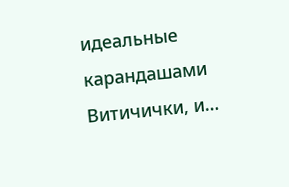идеальные карандашами Витичички, и…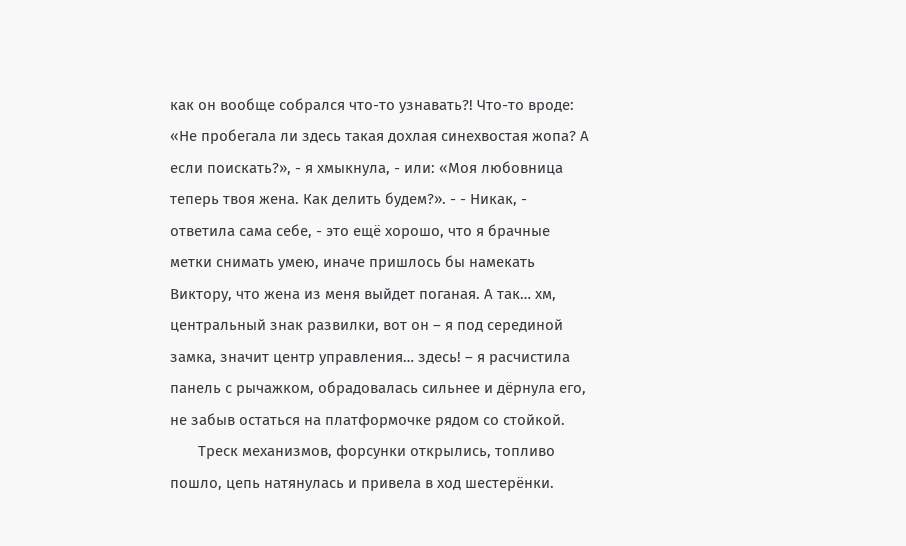как он вообще собрался что-то узнавать?! Что-то вроде: «Не пробегала ли здесь такая дохлая синехвостая жопа? А если поискать?», - я хмыкнула, - или: «Моя любовница теперь твоя жена. Как делить будем?». - - Никак, - ответила сама себе, - это ещё хорошо, что я брачные метки снимать умею, иначе пришлось бы намекать Виктору, что жена из меня выйдет поганая. А так… хм, центральный знак развилки, вот он – я под серединой замка, значит центр управления… здесь! – я расчистила панель с рычажком, обрадовалась сильнее и дёрнула его, не забыв остаться на платформочке рядом со стойкой.
       Треск механизмов, форсунки открылись, топливо пошло, цепь натянулась и привела в ход шестерёнки.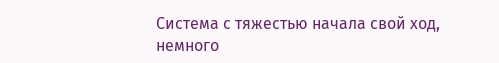Система с тяжестью начала свой ход, немного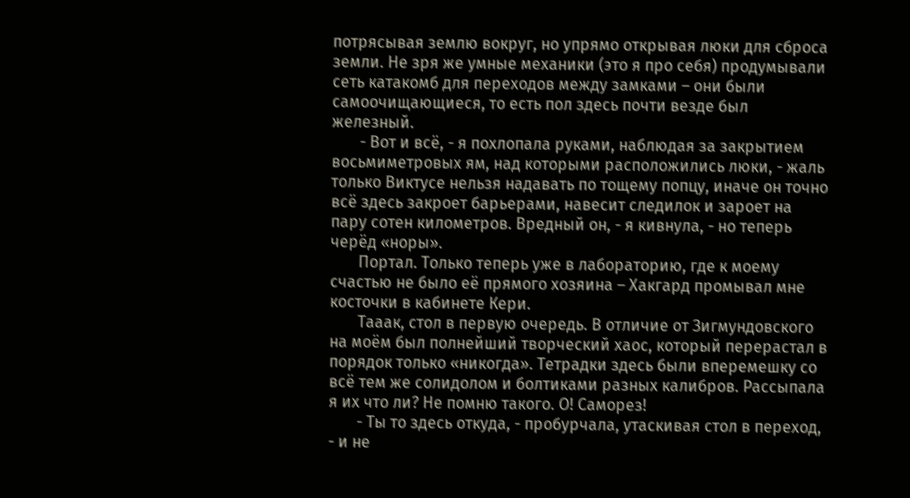потрясывая землю вокруг, но упрямо открывая люки для сброса земли. Не зря же умные механики (это я про себя) продумывали сеть катакомб для переходов между замками – они были самоочищающиеся, то есть пол здесь почти везде был железный.
       - Вот и всё, - я похлопала руками, наблюдая за закрытием восьмиметровых ям, над которыми расположились люки, - жаль только Виктусе нельзя надавать по тощему попцу, иначе он точно всё здесь закроет барьерами, навесит следилок и зароет на пару сотен километров. Вредный он, - я кивнула, - но теперь черёд «норы».
       Портал. Только теперь уже в лабораторию, где к моему счастью не было её прямого хозяина – Хакгард промывал мне косточки в кабинете Кери.
       Тааак, стол в первую очередь. В отличие от Зигмундовского на моём был полнейший творческий хаос, который перерастал в порядок только «никогда». Тетрадки здесь были вперемешку со всё тем же солидолом и болтиками разных калибров. Рассыпала я их что ли? Не помню такого. О! Саморез!
       - Ты то здесь откуда, - пробурчала, утаскивая стол в переход, - и не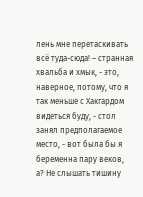лень мне перетаскивать всё туда-сюда! – странная хвальба и хмык, - это, наверное, потому, что я так меньше с Хакгардом видеться буду, - стол занял предполагаемое место, - вот была бы я беременна пару веков, а? Не слышать тишину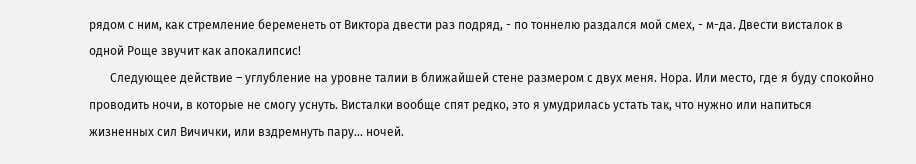рядом с ним, как стремление беременеть от Виктора двести раз подряд, - по тоннелю раздался мой смех, - м-да. Двести висталок в одной Роще звучит как апокалипсис!
       Следующее действие – углубление на уровне талии в ближайшей стене размером с двух меня. Нора. Или место, где я буду спокойно проводить ночи, в которые не смогу уснуть. Висталки вообще спят редко, это я умудрилась устать так, что нужно или напиться жизненных сил Вичички, или вздремнуть пару… ночей.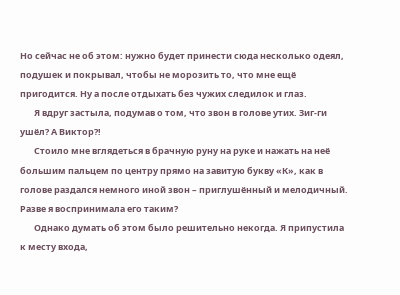Но сейчас не об этом: нужно будет принести сюда несколько одеял, подушек и покрывал, чтобы не морозить то, что мне ещё пригодится. Ну а после отдыхать без чужих следилок и глаз.
       Я вдруг застыла, подумав о том, что звон в голове утих. Зиг-ги ушёл? А Виктор?!
       Стоило мне вглядеться в брачную руну на руке и нажать на неё большим пальцем по центру прямо на завитую букву «К», как в голове раздался немного иной звон – приглушённый и мелодичный. Разве я воспринимала его таким?
       Однако думать об этом было решительно некогда. Я припустила к месту входа,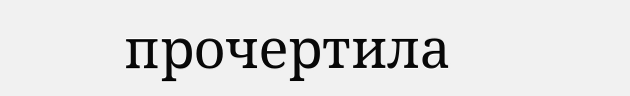прочертила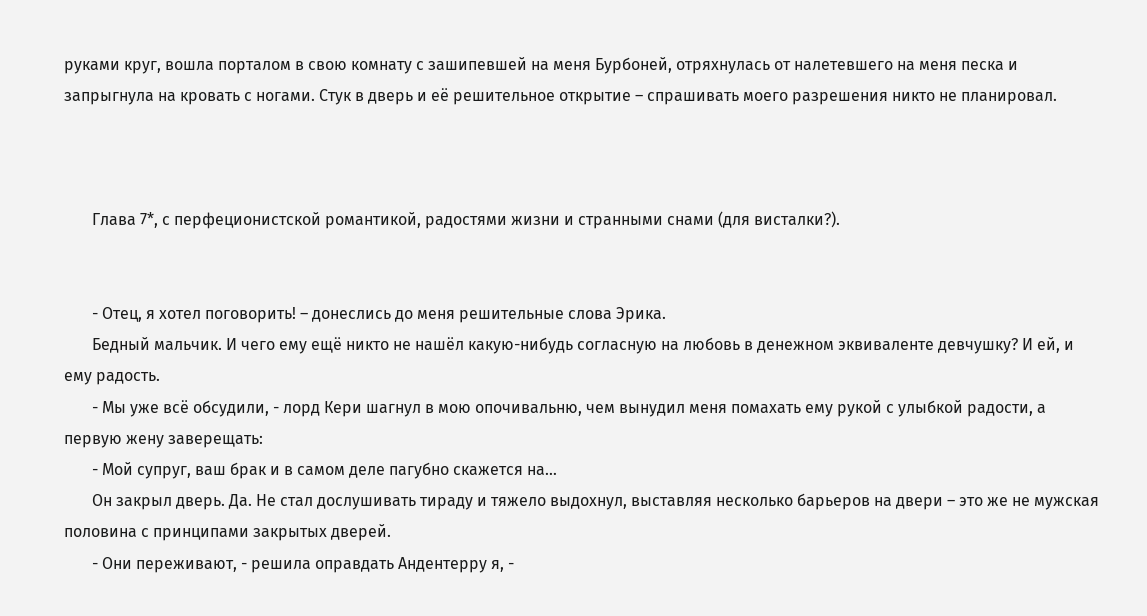руками круг, вошла порталом в свою комнату с зашипевшей на меня Бурбоней, отряхнулась от налетевшего на меня песка и запрыгнула на кровать с ногами. Стук в дверь и её решительное открытие – спрашивать моего разрешения никто не планировал.



       Глава 7*, с перфеционистской романтикой, радостями жизни и странными снами (для висталки?).


       - Отец, я хотел поговорить! – донеслись до меня решительные слова Эрика.
       Бедный мальчик. И чего ему ещё никто не нашёл какую-нибудь согласную на любовь в денежном эквиваленте девчушку? И ей, и ему радость.
       - Мы уже всё обсудили, - лорд Кери шагнул в мою опочивальню, чем вынудил меня помахать ему рукой с улыбкой радости, а первую жену заверещать:
       - Мой супруг, ваш брак и в самом деле пагубно скажется на…
       Он закрыл дверь. Да. Не стал дослушивать тираду и тяжело выдохнул, выставляя несколько барьеров на двери – это же не мужская половина с принципами закрытых дверей.
       - Они переживают, - решила оправдать Андентерру я, -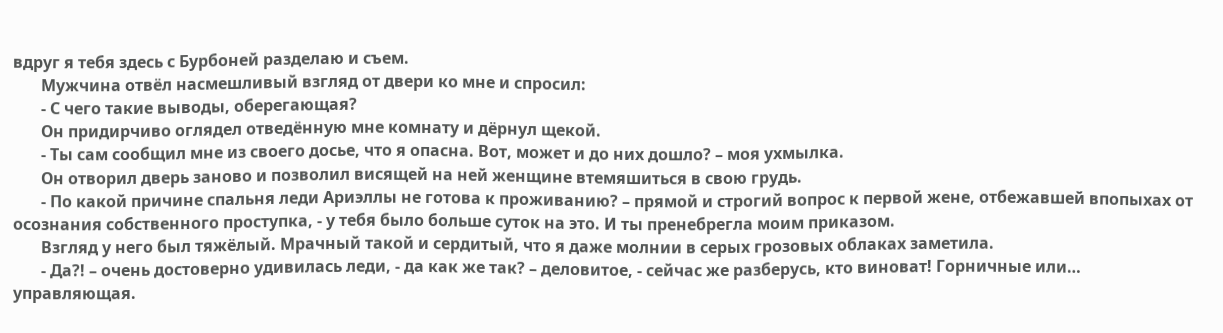вдруг я тебя здесь с Бурбоней разделаю и съем.
       Мужчина отвёл насмешливый взгляд от двери ко мне и спросил:
       - С чего такие выводы, оберегающая?
       Он придирчиво оглядел отведённую мне комнату и дёрнул щекой.
       - Ты сам сообщил мне из своего досье, что я опасна. Вот, может и до них дошло? – моя ухмылка.
       Он отворил дверь заново и позволил висящей на ней женщине втемяшиться в свою грудь.
       - По какой причине спальня леди Ариэллы не готова к проживанию? – прямой и строгий вопрос к первой жене, отбежавшей впопыхах от осознания собственного проступка, - у тебя было больше суток на это. И ты пренебрегла моим приказом.
       Взгляд у него был тяжёлый. Мрачный такой и сердитый, что я даже молнии в серых грозовых облаках заметила.
       - Да?! – очень достоверно удивилась леди, - да как же так? – деловитое, - сейчас же разберусь, кто виноват! Горничные или… управляющая.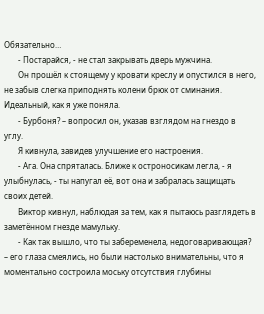Обязательно…
       - Постарайся, - не стал закрывать дверь мужчина.
       Он прошёл к стоящему у кровати креслу и опустился в него, не забыв слегка приподнять колени брюк от сминания. Идеальный, как я уже поняла.
       - Бурбоня? – вопросил он, указав взглядом на гнездо в углу.
       Я кивнула, завидев улучшение его настроения.
       - Ага. Она спряталась. Ближе к остроносикам легла, - я улыбнулась, - ты напугал её, вот она и забралась защищать своих детей.
       Виктор кивнул, наблюдая за тем, как я пытаюсь разглядеть в заметённом гнезде мамульку.
       - Как так вышло, что ты забеременела, недоговаривающая? – его глаза смеялись, но были настолько внимательны, что я моментально состроила моську отсутствия глубины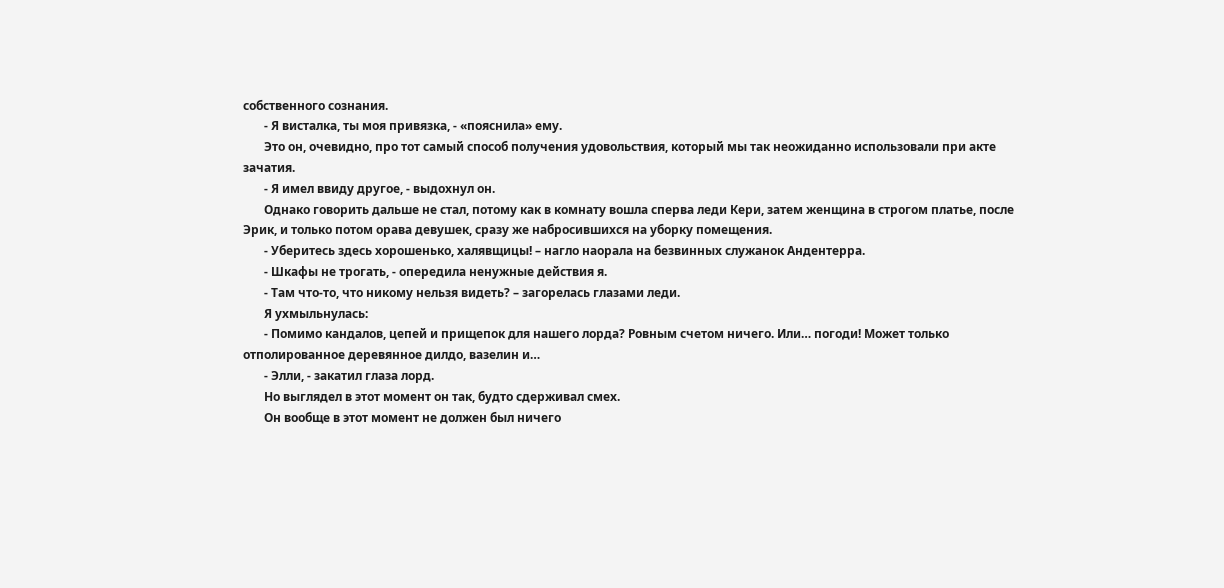собственного сознания.
       - Я висталка, ты моя привязка, - «пояснила» ему.
       Это он, очевидно, про тот самый способ получения удовольствия, который мы так неожиданно использовали при акте зачатия.
       - Я имел ввиду другое, - выдохнул он.
       Однако говорить дальше не стал, потому как в комнату вошла сперва леди Кери, затем женщина в строгом платье, после Эрик, и только потом орава девушек, сразу же набросившихся на уборку помещения.
       - Уберитесь здесь хорошенько, халявщицы! – нагло наорала на безвинных служанок Андентерра.
       - Шкафы не трогать, - опередила ненужные действия я.
       - Там что-то, что никому нельзя видеть? – загорелась глазами леди.
       Я ухмыльнулась:
       - Помимо кандалов, цепей и прищепок для нашего лорда? Ровным счетом ничего. Или… погоди! Может только отполированное деревянное дилдо, вазелин и…
       - Элли, - закатил глаза лорд.
       Но выглядел в этот момент он так, будто сдерживал смех.
       Он вообще в этот момент не должен был ничего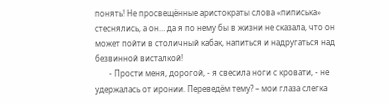понять! Не просвещённые аристократы слова «пиписька» стеснялись, а он… да я по нему бы в жизни не сказала, что он может пойти в столичный кабак, напиться и надругаться над безвинной висталкой!
       - Прости меня, дорогой, - я свесила ноги с кровати, - не удержалась от иронии. Переведём тему? – мои глаза слегка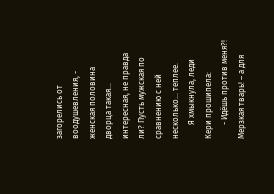загорелись от воодушевления, - женская половина дворца такая… интересная, не правда ли? Пусть мужская по сравнению с ней несколько… теплее.
       Я хмыкнула, леди Кери прошипела:
       - Идёшь против меня?! Мерзкая тварь! – а для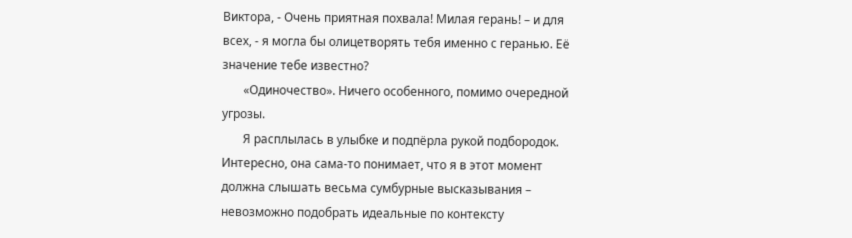Виктора, - Очень приятная похвала! Милая герань! – и для всех, - я могла бы олицетворять тебя именно с геранью. Её значение тебе известно?
       «Одиночество». Ничего особенного, помимо очередной угрозы.
       Я расплылась в улыбке и подпёрла рукой подбородок. Интересно, она сама-то понимает, что я в этот момент должна слышать весьма сумбурные высказывания – невозможно подобрать идеальные по контексту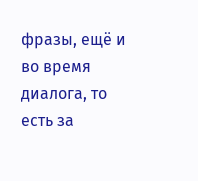фразы, ещё и во время диалога, то есть за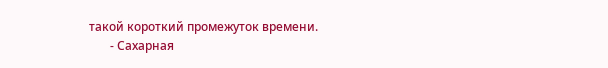такой короткий промежуток времени.
       - Сахарная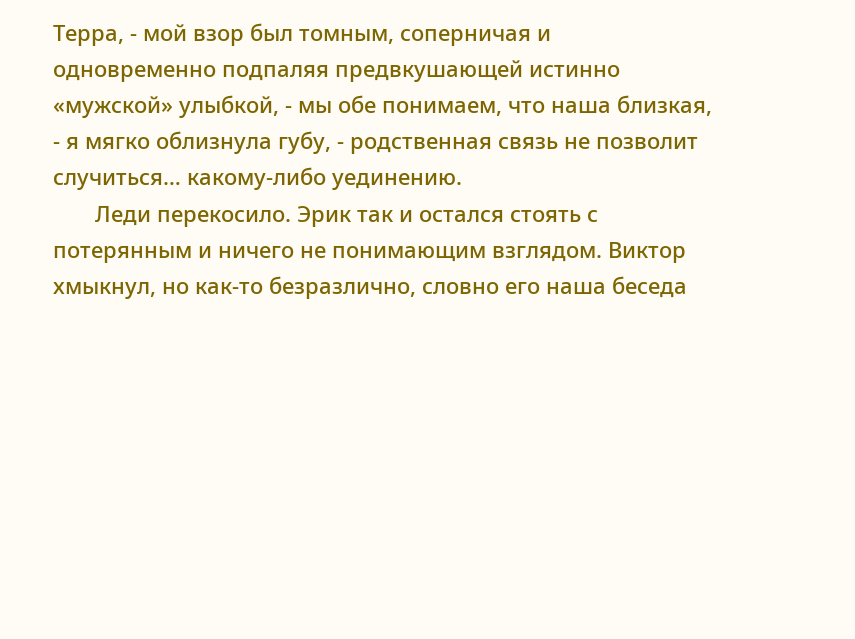Терра, - мой взор был томным, соперничая и одновременно подпаляя предвкушающей истинно «мужской» улыбкой, - мы обе понимаем, что наша близкая, - я мягко облизнула губу, - родственная связь не позволит случиться… какому-либо уединению.
       Леди перекосило. Эрик так и остался стоять с потерянным и ничего не понимающим взглядом. Виктор хмыкнул, но как-то безразлично, словно его наша беседа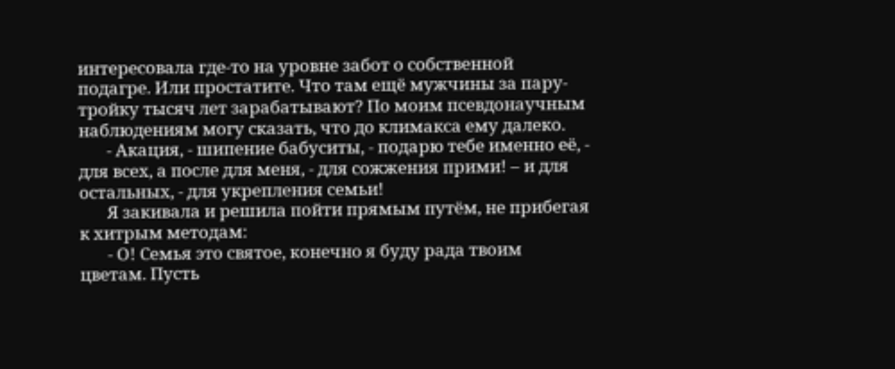интересовала где-то на уровне забот о собственной подагре. Или простатите. Что там ещё мужчины за пару-тройку тысяч лет зарабатывают? По моим псевдонаучным наблюдениям могу сказать, что до климакса ему далеко.
       - Акация, - шипение бабуситы, - подарю тебе именно её, - для всех, а после для меня, - для сожжения прими! – и для остальных, - для укрепления семьи!
       Я закивала и решила пойти прямым путём, не прибегая к хитрым методам:
       - О! Семья это святое, конечно я буду рада твоим цветам. Пусть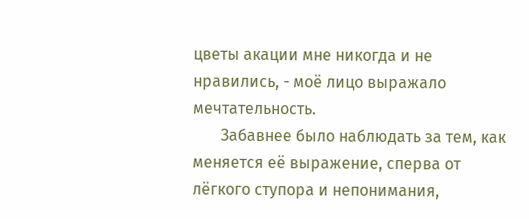цветы акации мне никогда и не нравились, - моё лицо выражало мечтательность.
       Забавнее было наблюдать за тем, как меняется её выражение, сперва от лёгкого ступора и непонимания,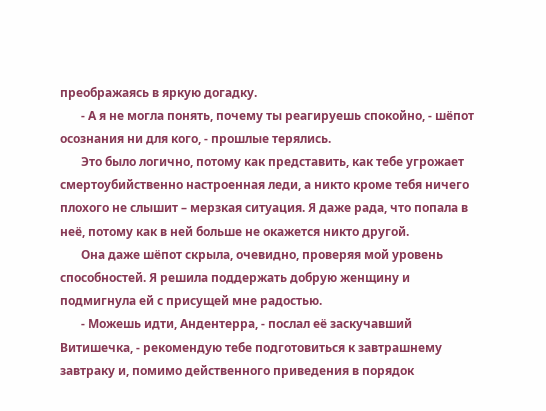преображаясь в яркую догадку.
       - А я не могла понять, почему ты реагируешь спокойно, - шёпот осознания ни для кого, - прошлые терялись.
       Это было логично, потому как представить, как тебе угрожает смертоубийственно настроенная леди, а никто кроме тебя ничего плохого не слышит – мерзкая ситуация. Я даже рада, что попала в неё, потому как в ней больше не окажется никто другой.
       Она даже шёпот скрыла, очевидно, проверяя мой уровень способностей. Я решила поддержать добрую женщину и подмигнула ей с присущей мне радостью.
       - Можешь идти, Андентерра, - послал её заскучавший Витишечка, - рекомендую тебе подготовиться к завтрашнему завтраку и, помимо действенного приведения в порядок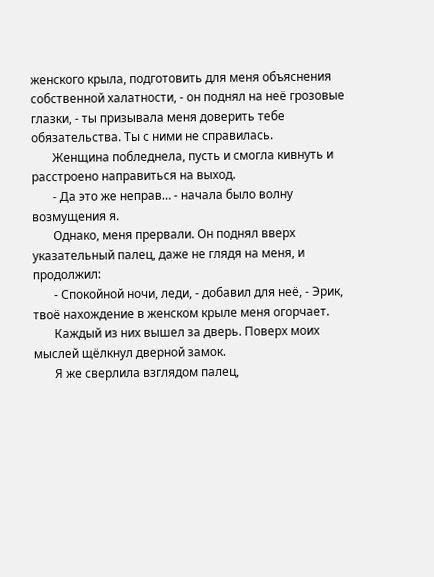женского крыла, подготовить для меня объяснения собственной халатности, - он поднял на неё грозовые глазки, - ты призывала меня доверить тебе обязательства. Ты с ними не справилась.
       Женщина побледнела, пусть и смогла кивнуть и расстроено направиться на выход.
       - Да это же неправ… - начала было волну возмущения я.
       Однако, меня прервали. Он поднял вверх указательный палец, даже не глядя на меня, и продолжил:
       - Спокойной ночи, леди, - добавил для неё, - Эрик, твоё нахождение в женском крыле меня огорчает.
       Каждый из них вышел за дверь. Поверх моих мыслей щёлкнул дверной замок.
       Я же сверлила взглядом палец,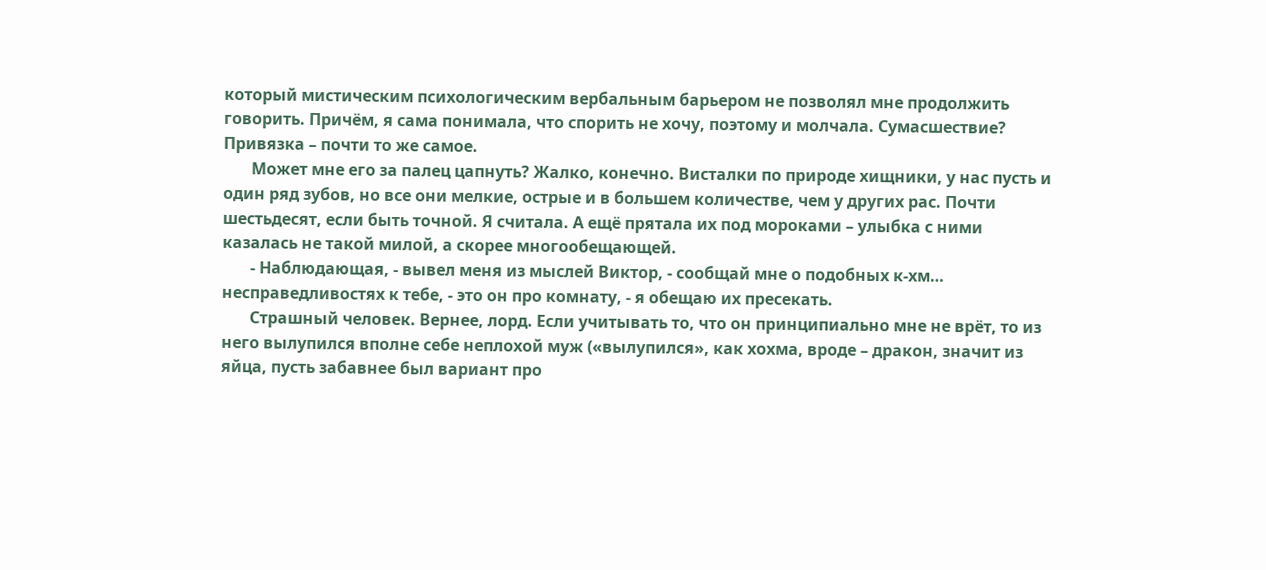который мистическим психологическим вербальным барьером не позволял мне продолжить говорить. Причём, я сама понимала, что спорить не хочу, поэтому и молчала. Сумасшествие? Привязка – почти то же самое.
       Может мне его за палец цапнуть? Жалко, конечно. Висталки по природе хищники, у нас пусть и один ряд зубов, но все они мелкие, острые и в большем количестве, чем у других рас. Почти шестьдесят, если быть точной. Я считала. А ещё прятала их под мороками – улыбка с ними казалась не такой милой, а скорее многообещающей.
       - Наблюдающая, - вывел меня из мыслей Виктор, - сообщай мне о подобных к-хм… несправедливостях к тебе, - это он про комнату, - я обещаю их пресекать.
       Страшный человек. Вернее, лорд. Если учитывать то, что он принципиально мне не врёт, то из него вылупился вполне себе неплохой муж («вылупился», как хохма, вроде – дракон, значит из яйца, пусть забавнее был вариант про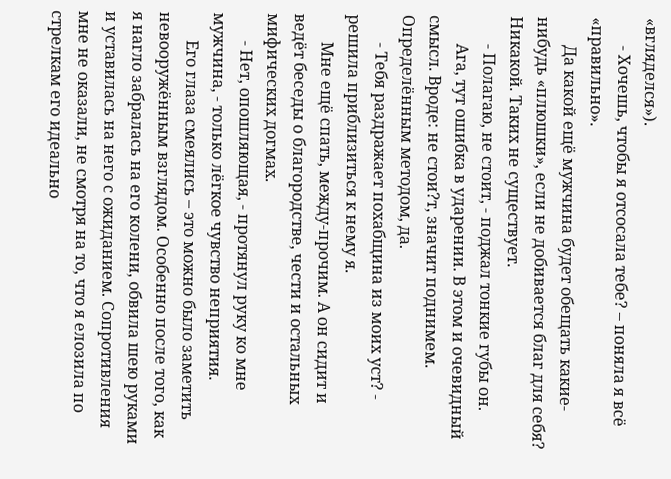«вгляделся»).
       - Хочешь, чтобы я отсосала тебе? – поняла я всё «правильно».
       Да какой ещё мужчина будет обещать какие-нибудь «плюшки», если не добивается благ для себя? Никакой. Таких не существует.
       - Полагаю, не стoит, - поджал тонкие губы он.
       Ага, тут ошибка в ударении. В этом и очевидный смысл. Вроде: не стои?т, значит поднимем. Определённым методом, да.
       - Тебя раздражает похабщина из моих уст? - решила приблизиться к нему я.
       Мне ещё спать, между-прочим. А он сидит и ведёт беседы о благородстве, чести и остальных мифических догмах.
       - Нет, опошляющая, - протянул руку ко мне мужчина, - только лёгкое чувство неприятия.
       Его глаза смеялись – это можно было заметить невооружённым взглядом. Особенно после того, как я нагло забралась на его колени, обвила шею руками и уставилась на него с ожиданием. Сопротивления мне не оказали, не смотря на то, что я елозила по стрелкам его идеально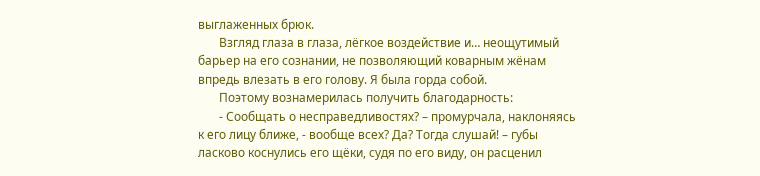выглаженных брюк.
       Взгляд глаза в глаза, лёгкое воздействие и… неощутимый барьер на его сознании, не позволяющий коварным жёнам впредь влезать в его голову. Я была горда собой.
       Поэтому вознамерилась получить благодарность:
       - Сообщать о несправедливостях? – промурчала, наклоняясь к его лицу ближе, - вообще всех? Да? Тогда слушай! – губы ласково коснулись его щёки, судя по его виду, он расценил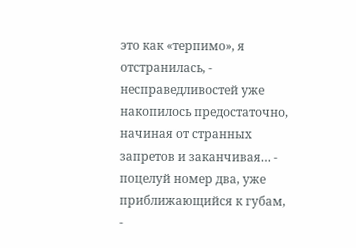это как «терпимо», я отстранилась, - несправедливостей уже накопилось предостаточно, начиная от странных запретов и заканчивая… - поцелуй номер два, уже приближающийся к губам, -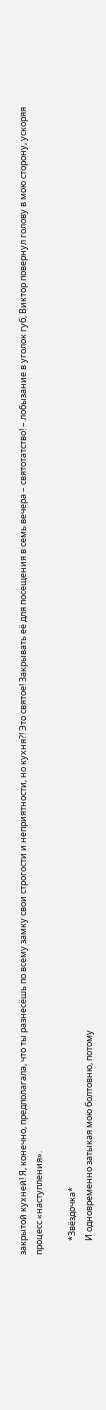закрытой кухней! Я, конечно, предполагала, что ты разнесёшь по всему замку свои строгости и неприятности, но кухня?! Это святое! Закрывать её для посещения в семь вечера – святотатство! – лобызание в уголок губ, Виктор повернул голову в мою сторону, ускоряя процесс «наступления».

       *Звёздочка*
       И одновременно затыкая мою болтовню, потому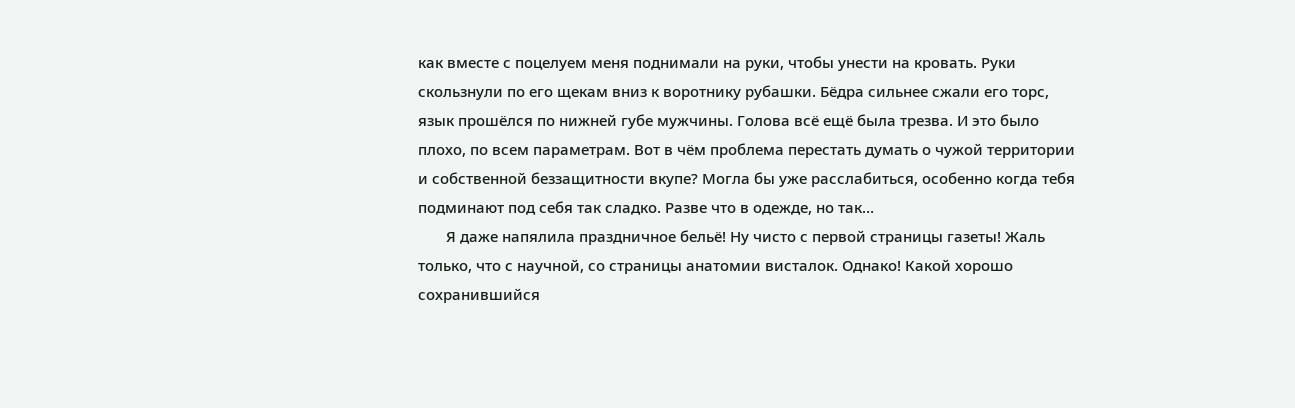как вместе с поцелуем меня поднимали на руки, чтобы унести на кровать. Руки скользнули по его щекам вниз к воротнику рубашки. Бёдра сильнее сжали его торс, язык прошёлся по нижней губе мужчины. Голова всё ещё была трезва. И это было плохо, по всем параметрам. Вот в чём проблема перестать думать о чужой территории и собственной беззащитности вкупе? Могла бы уже расслабиться, особенно когда тебя подминают под себя так сладко. Разве что в одежде, но так…
       Я даже напялила праздничное бельё! Ну чисто с первой страницы газеты! Жаль только, что с научной, со страницы анатомии висталок. Однако! Какой хорошо сохранившийся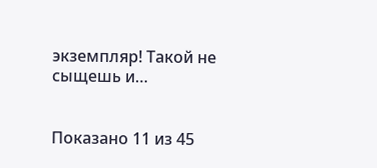экземпляр! Такой не сыщешь и…


Показано 11 из 45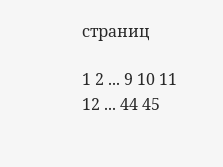страниц

1 2 ... 9 10 11 12 ... 44 45